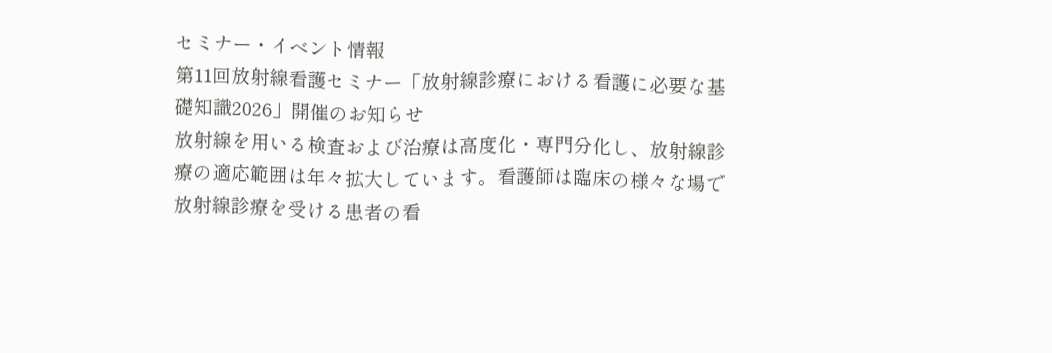セミナー・イベント情報
第11回放射線看護セミナー「放射線診療における看護に必要な基礎知識2026」開催のお知らせ
放射線を用いる検査および治療は高度化・専門分化し、放射線診療の適応範囲は年々拡大しています。看護師は臨床の様々な場で放射線診療を受ける患者の看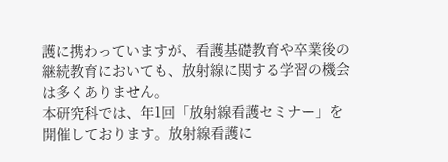護に携わっていますが、看護基礎教育や卒業後の継続教育においても、放射線に関する学習の機会は多くありません。
本研究科では、年1回「放射線看護セミナー」を開催しております。放射線看護に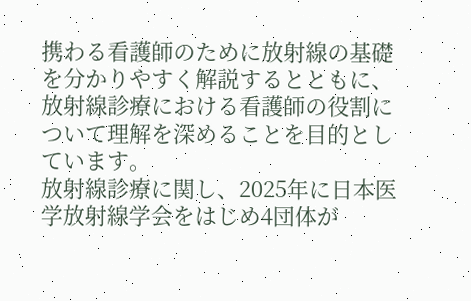携わる看護師のために放射線の基礎を分かりやすく解説するとともに、放射線診療における看護師の役割について理解を深めることを目的としています。
放射線診療に関し、2025年に日本医学放射線学会をはじめ4団体が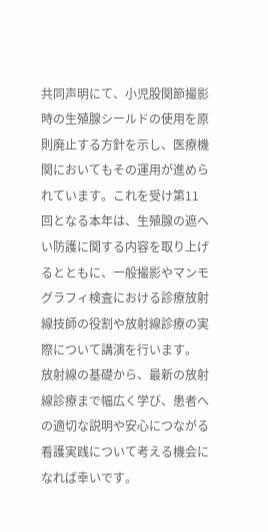共同声明にて、小児股関節撮影時の生殖腺シールドの使用を原則廃止する方針を示し、医療機関においてもその運用が進められています。これを受け第11回となる本年は、生殖腺の遮へい防護に関する内容を取り上げるとともに、一般撮影やマンモグラフィ検査における診療放射線技師の役割や放射線診療の実際について講演を行います。
放射線の基礎から、最新の放射線診療まで幅広く学び、患者への適切な説明や安心につながる看護実践について考える機会になれば幸いです。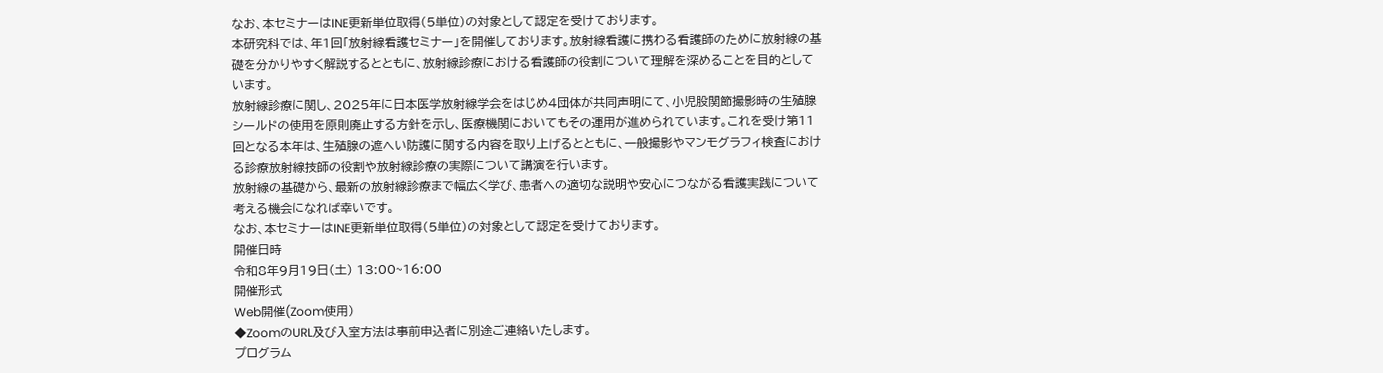なお、本セミナーはINE更新単位取得(5単位)の対象として認定を受けております。
本研究科では、年1回「放射線看護セミナー」を開催しております。放射線看護に携わる看護師のために放射線の基礎を分かりやすく解説するとともに、放射線診療における看護師の役割について理解を深めることを目的としています。
放射線診療に関し、2025年に日本医学放射線学会をはじめ4団体が共同声明にて、小児股関節撮影時の生殖腺シールドの使用を原則廃止する方針を示し、医療機関においてもその運用が進められています。これを受け第11回となる本年は、生殖腺の遮へい防護に関する内容を取り上げるとともに、一般撮影やマンモグラフィ検査における診療放射線技師の役割や放射線診療の実際について講演を行います。
放射線の基礎から、最新の放射線診療まで幅広く学び、患者への適切な説明や安心につながる看護実践について考える機会になれば幸いです。
なお、本セミナーはINE更新単位取得(5単位)の対象として認定を受けております。
開催日時
令和8年9月19日(土) 13:00~16:00
開催形式
Web開催(Zoom使用)
◆ZoomのURL及び入室方法は事前申込者に別途ご連絡いたします。
プログラム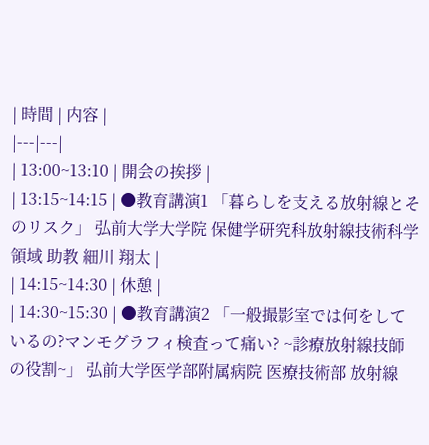| 時間 | 内容 |
|---|---|
| 13:00~13:10 | 開会の挨拶 |
| 13:15~14:15 | ●教育講演1 「暮らしを支える放射線とそのリスク」 弘前大学大学院 保健学研究科放射線技術科学領域 助教 細川 翔太 |
| 14:15~14:30 | 休憩 |
| 14:30~15:30 | ●教育講演2 「一般撮影室では何をしているの?マンモグラフィ検査って痛い? ~診療放射線技師の役割~」 弘前大学医学部附属病院 医療技術部 放射線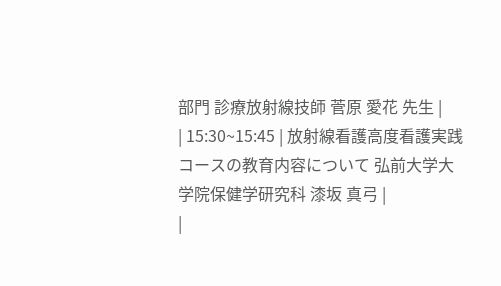部門 診療放射線技師 菅原 愛花 先生 |
| 15:30~15:45 | 放射線看護高度看護実践コースの教育内容について 弘前大学大学院保健学研究科 漆坂 真弓 |
|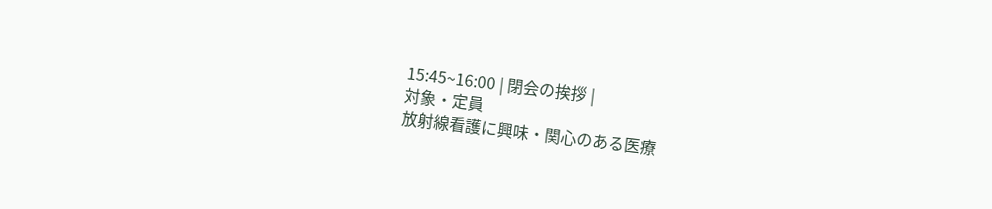15:45~16:00 | 閉会の挨拶 |
対象・定員
放射線看護に興味・関心のある医療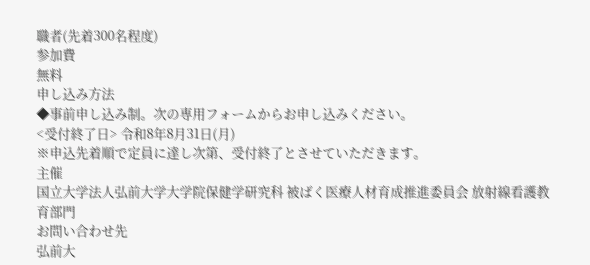職者(先着300名程度)
参加費
無料
申し込み方法
◆事前申し込み制。次の専用フォームからお申し込みください。
<受付終了日> 令和8年8月31日(月)
※申込先着順で定員に達し次第、受付終了とさせていただきます。
主催
国立大学法人弘前大学大学院保健学研究科 被ばく医療人材育成推進委員会 放射線看護教育部門
お問い合わせ先
弘前大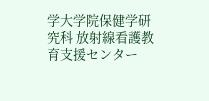学大学院保健学研究科 放射線看護教育支援センター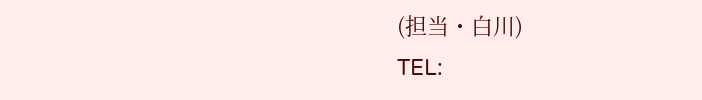(担当・白川)
TEL: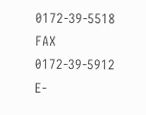0172-39-5518 FAX 0172-39-5912
E-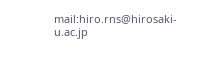mail:hiro.rns@hirosaki-u.ac.jp